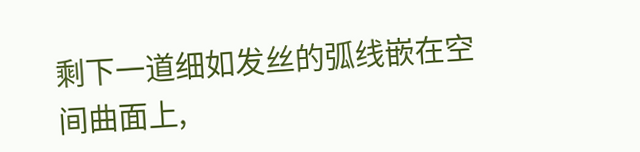剩下一道细如发丝的弧线嵌在空间曲面上,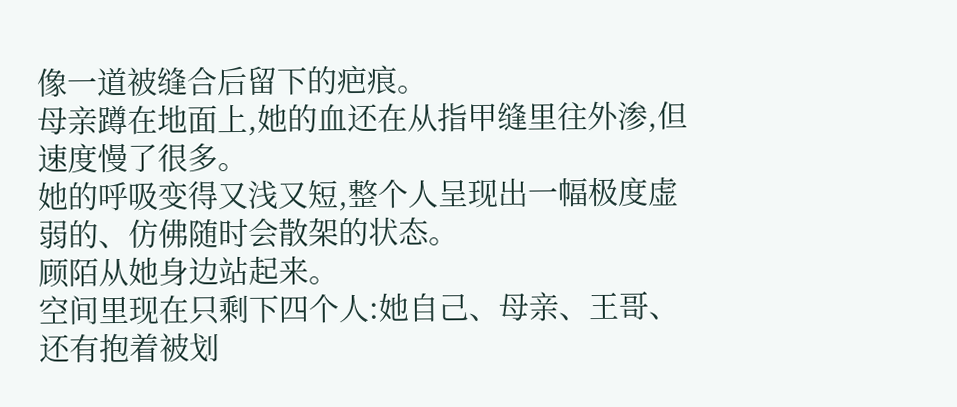像一道被缝合后留下的疤痕。
母亲蹲在地面上,她的血还在从指甲缝里往外渗,但速度慢了很多。
她的呼吸变得又浅又短,整个人呈现出一幅极度虚弱的、仿佛随时会散架的状态。
顾陌从她身边站起来。
空间里现在只剩下四个人:她自己、母亲、王哥、还有抱着被划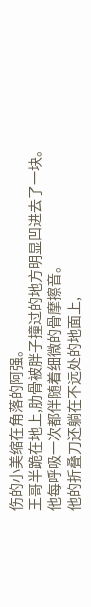伤的小美缩在角落的阿强。
王哥半跪在地上,肋骨被胖子撞过的地方明显凹进去了一块。
他每呼吸一次都伴随着细微的骨摩擦音。
他的折叠刀还躺在不远处的地面上,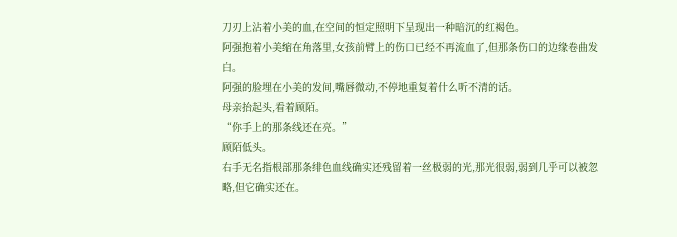刀刃上沾着小美的血,在空间的恒定照明下呈现出一种暗沉的红褐色。
阿强抱着小美缩在角落里,女孩前臂上的伤口已经不再流血了,但那条伤口的边缘卷曲发白。
阿强的脸埋在小美的发间,嘴唇微动,不停地重复着什么听不清的话。
母亲抬起头,看着顾陌。
“你手上的那条线还在亮。”
顾陌低头。
右手无名指根部那条绯色血线确实还残留着一丝极弱的光,那光很弱,弱到几乎可以被忽略,但它确实还在。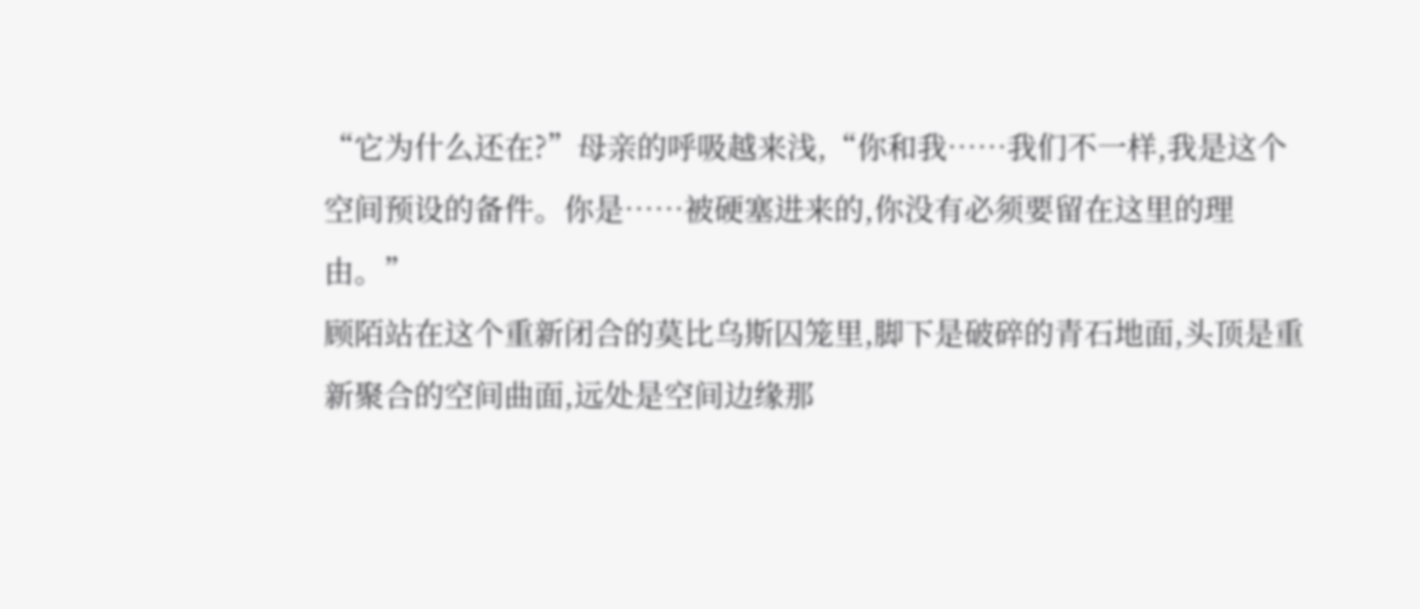“它为什么还在?”母亲的呼吸越来浅,“你和我……我们不一样,我是这个空间预设的备件。你是……被硬塞进来的,你没有必须要留在这里的理由。”
顾陌站在这个重新闭合的莫比乌斯囚笼里,脚下是破碎的青石地面,头顶是重新聚合的空间曲面,远处是空间边缘那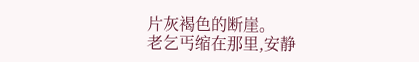片灰褐色的断崖。
老乞丐缩在那里,安静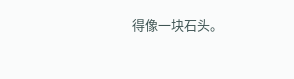得像一块石头。